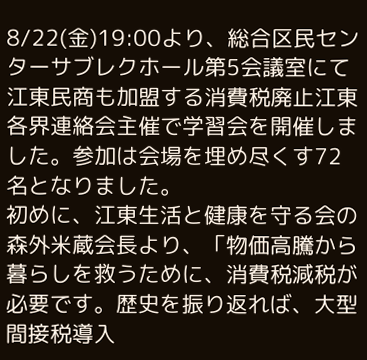8/22(金)19:00より、総合区民センターサブレクホール第5会議室にて江東民商も加盟する消費税廃止江東各界連絡会主催で学習会を開催しました。参加は会場を埋め尽くす72名となりました。
初めに、江東生活と健康を守る会の森外米蔵会長より、「物価高騰から暮らしを救うために、消費税減税が必要です。歴史を振り返れば、大型間接税導入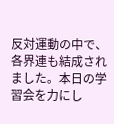反対運動の中で、各界連も結成されました。本日の学習会を力にし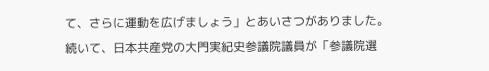て、さらに運動を広げましょう」とあいさつがありました。
続いて、日本共産党の大門実紀史参議院議員が「参議院選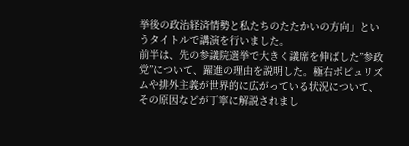挙後の政治経済情勢と私たちのたたかいの方向」というタイトルで講演を行いました。
前半は、先の参議院選挙で大きく議席を伸ばした”参政党”について、躍進の理由を説明した。極右ポピュリズムや排外主義が世界的に広がっている状況について、その原因などが丁寧に解説されまし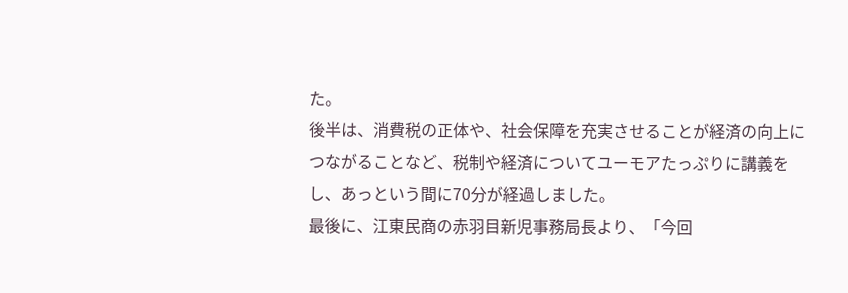た。
後半は、消費税の正体や、社会保障を充実させることが経済の向上につながることなど、税制や経済についてユーモアたっぷりに講義をし、あっという間に70分が経過しました。
最後に、江東民商の赤羽目新児事務局長より、「今回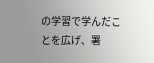の学習で学んだことを広げ、署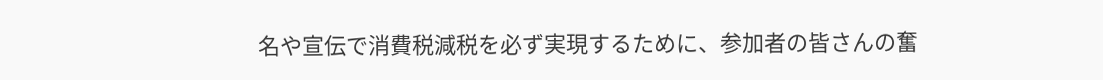名や宣伝で消費税減税を必ず実現するために、参加者の皆さんの奮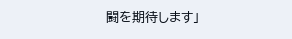闘を期待します」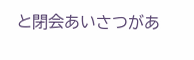と閉会あいさつがあ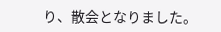り、散会となりました。